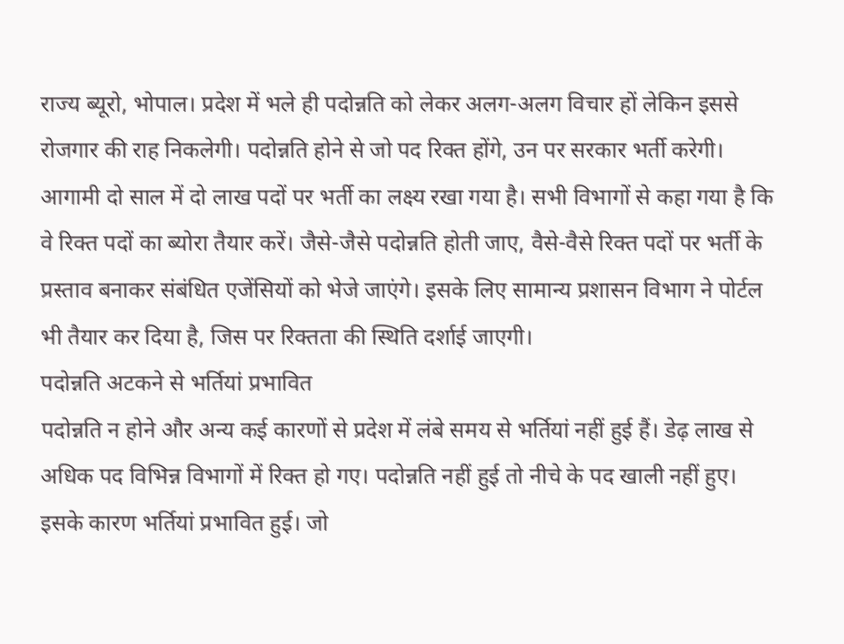राज्य ब्यूरो, भोपाल। प्रदेश में भले ही पदोन्नति को लेकर अलग-अलग विचार हों लेकिन इससे रोजगार की राह निकलेगी। पदोन्नति होने से जो पद रिक्त होंगे, उन पर सरकार भर्ती करेगी। आगामी दो साल में दो लाख पदों पर भर्ती का लक्ष्य रखा गया है। सभी विभागों से कहा गया है कि वे रिक्त पदों का ब्योरा तैयार करें। जैसे-जैसे पदोन्नति होती जाए, वैसे-वैसे रिक्त पदों पर भर्ती के प्रस्ताव बनाकर संबंधित एजेंसियों को भेजे जाएंगे। इसके लिए सामान्य प्रशासन विभाग ने पोर्टल भी तैयार कर दिया है, जिस पर रिक्तता की स्थिति दर्शाई जाएगी।
पदोन्नति अटकने से भर्तियां प्रभावित
पदोन्नति न होने और अन्य कई कारणों से प्रदेश में लंबे समय से भर्तियां नहीं हुई हैं। डेढ़ लाख से अधिक पद विभिन्न विभागों में रिक्त हो गए। पदोन्नति नहीं हुई तो नीचे के पद खाली नहीं हुए। इसके कारण भर्तियां प्रभावित हुई। जो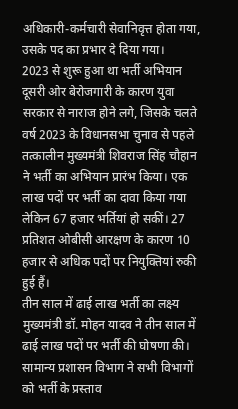अधिकारी-कर्मचारी सेवानिवृत्त होता गया, उसके पद का प्रभार दे दिया गया।
2023 से शुरू हुआ था भर्ती अभियान
दूसरी ओर बेरोजगारी के कारण युवा सरकार से नाराज होने लगे, जिसके चलते वर्ष 2023 के विधानसभा चुनाव से पहले तत्कालीन मुख्यमंत्री शिवराज सिंह चौहान ने भर्ती का अभियान प्रारंभ किया। एक लाख पदों पर भर्ती का दावा किया गया लेकिन 67 हजार भर्तियां हो सकीं। 27 प्रतिशत ओबीसी आरक्षण के कारण 10 हजार से अधिक पदों पर नियुक्तियां रुकी हुई हैं।
तीन साल में ढाई लाख भर्ती का लक्ष्य
मुख्यमंत्री डॉ. मोहन यादव ने तीन साल में ढाई लाख पदों पर भर्ती की घोषणा की। सामान्य प्रशासन विभाग ने सभी विभागों को भर्ती के प्रस्ताव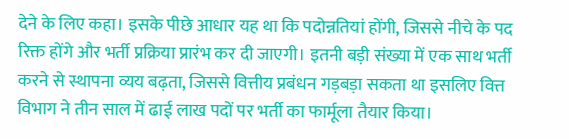देने के लिए कहा। इसके पीछे आधार यह था कि पदोन्नतियां होंगी, जिससे नीचे के पद रिक्त होंगे और भर्ती प्रक्रिया प्रारंभ कर दी जाएगी। इतनी बड़ी संख्या में एक साथ भर्ती करने से स्थापना व्यय बढ़ता, जिससे वित्तीय प्रबंधन गड़बड़ा सकता था इसलिए वित्त विभाग ने तीन साल में ढाई लाख पदों पर भर्ती का फार्मूला तैयार किया।